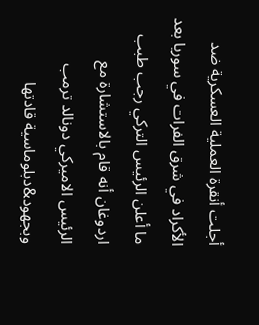أجلت أنقرة العملية العسكرية ضد الأكراد في شرق الفرات في سوريا بعد ما أعلن الرئيس التركي رجب طبب اردوغان أنه قام بالاستشارة مع الرئيس الاميركي دونالد ترمب وبجهود&دبلوماسية قادتها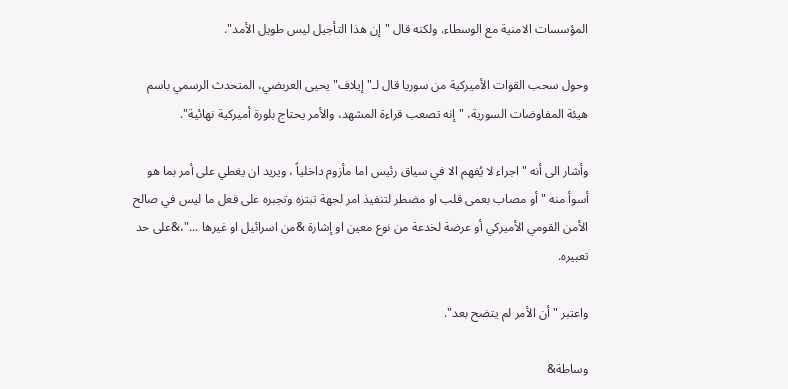المؤسسات الامنية مع الوسطاء. ولكنه قال "إن هذا التأجيل ليس طويل الأمد".

وحول سحب القوات الأميركية من سوريا قال لـ"إيلاف" يحيى العربضي، المتحدث الرسمي باسم هيئة المفاوضات السورية، "إنه تصعب قراءة المشهد، والأمر يحتاج بلورة أميركية نهائية".

وأشار الى أنه " اجراء لا يُفهم الا في سياق رئيس اما مأزوم داخلياً ، ويريد ان يغطي على أمر بما هو أسوأ منه "أو مصاب بعمى قلب او مضطر لتنفيذ امر لجهة تبتزه وتجبره على فعل ما ليس في صالح الأمن القومي الأميركي أو عرضة لخدعة من نوع معين او إشارة &من اسرائيل او غيرها ..."،&على حد تعبيره.

واعتبر "أن الأمر لم يتضح بعد".

وساطة&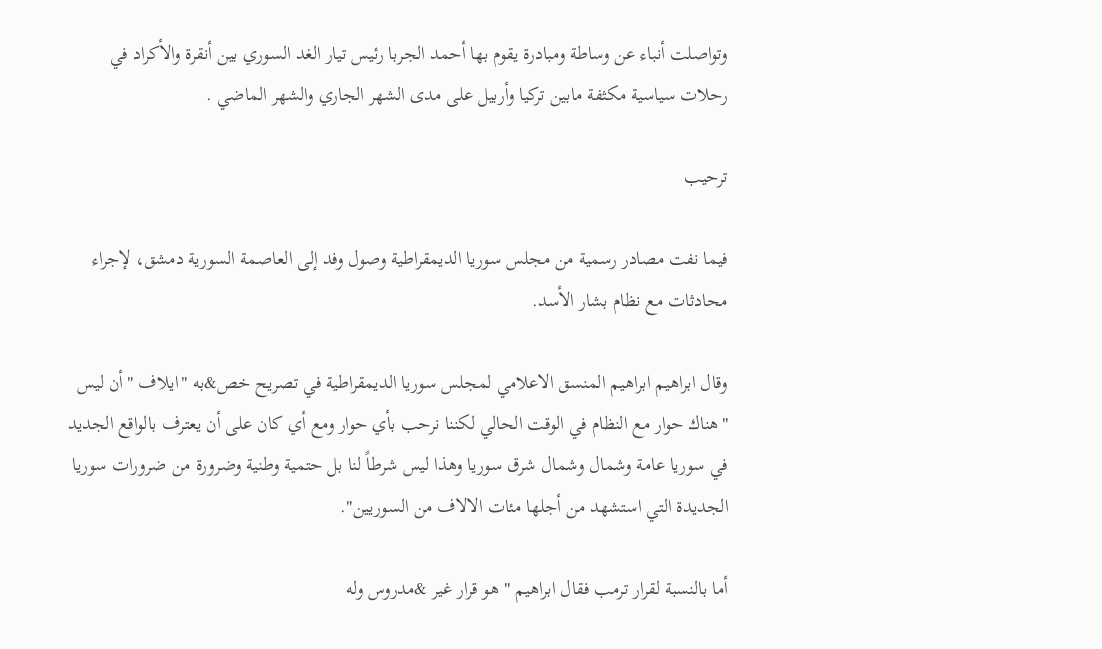وتواصلت أنباء عن وساطة ومبادرة يقوم بها أحمد الجربا رئيس تيار الغد السوري بين أنقرة والأكراد في رحلات سياسية مكثفة مابين تركيا وأربيل على مدى الشهر الجاري والشهر الماضي .

ترحيب

فيما نفت مصادر رسمية من مجلس سوريا الديمقراطية وصول وفد إلى العاصمة السورية دمشق، لإجراء محادثات مع نظام بشار الأسد.

وقال ابراهيم ابراهيم المنسق الاعلامي لمجلس سوريا الديمقراطية في تصريح خص&به "ايلاف "أن ليس "هناك حوار مع النظام في الوقت الحالي لكننا نرحب بأي حوار ومع أي كان على أن يعترف بالواقع الجديد في سوريا عامة وشمال وشمال شرق سوريا وهذا ليس شرطاً لنا بل حتمية وطنية وضرورة من ضرورات سوريا الجديدة التي استشهد من أجلها مئات الالاف من السوريين".

أما بالنسبة لقرار ترمب فقال ابراهيم " هو قرار غير &مدروس وله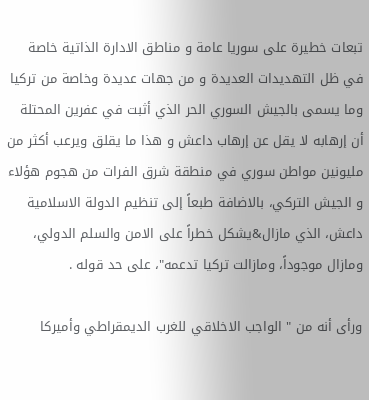تبعات خطيرة على سوريا عامة و مناطق الادارة الذاتية خاصة في ظل التهديدات العديدة و من جهات عديدة وخاصة من تركيا وما يسمى بالجيش السوري الحر الذي أثبت في عفرين المحتلة أن إرهابه لا يقل عن إرهاب داعش و هذا ما يقلق ويرعب أكثر من مليونين مواطن سوري في منطقة شرق الفرات من هجوم هؤلاء و الجيش التركي، بالاضافة طبعاً إلى تنظيم الدولة الاسلامية داعش، الذي مازال&يشكل خطراً على الامن والسلم الدولي، ومازال موجوداً، ومازالت تركيا تدعمه"، على حد قوله .

ورأى أنه من " الواجب الاخلاقي للغرب الديمقراطي وأميركا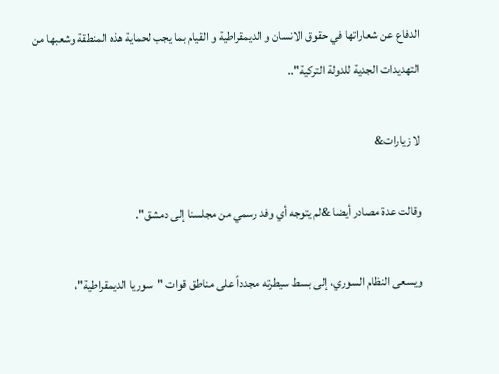الدفاع عن شعاراتها في حقوق الانسان و الديمقراطية و القيام بما يجب لحماية هذه المنطقة وشعبها من التهديدات الجدية للدولة التركية"..

لا زيارات&

وقالت عدة مصادر أيضا &لم يتوجه أي وفد رسمي من مجلسنا إلى دمشق".

ويسعى النظام السوري، إلى بسط سيطرته مجدداً على مناطق قوات "سوريا الديمقراطية"،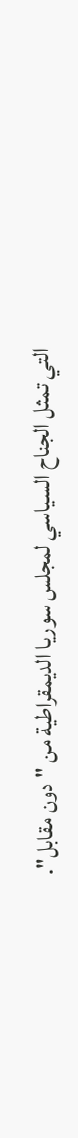التي تمثل الجناح السياسي لمجلس سوريا الديمقراطية من "دون مقابل".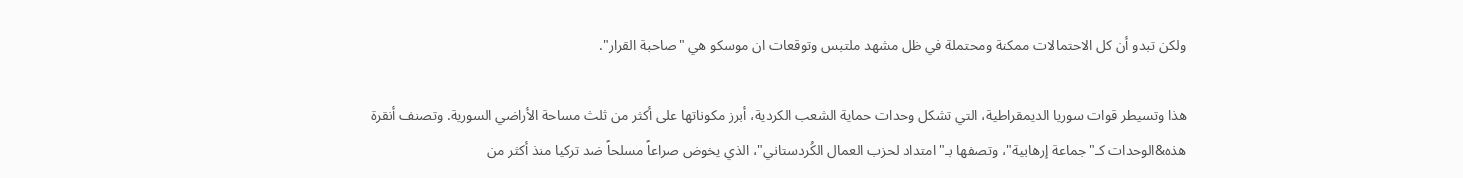ولكن تبدو أن كل الاحتمالات ممكنة ومحتملة في ظل مشهد ملتبس وتوقعات ان موسكو هي "صاحبة القرار".

هذا وتسيطر قوات سوريا الديمقراطية، التي تشكل وحدات حماية الشعب الكردية، أبرز مكوناتها على أكثر من ثلث مساحة الأراضي السورية. وتصنف أنقرة هذه&الوحدات كـ"جماعة إرهابية"، وتصفها بـ"امتداد لحزب العمال الكُردستاني"، الذي يخوض صراعاً مسلحاً ضد تركيا منذ أكثر من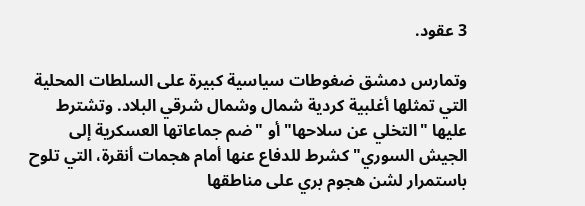3 عقود.

وتمارس دمشق ضغوطات سياسية كبيرة على السلطات المحلية التي تمثلها أغلبية كردية شمال وشمال شرقي البلاد. وتشترط عليها "التخلي عن سلاحها" أو "ضم جماعاتها العسكرية إلى الجيش السوري" كشرط للدفاع عنها أمام هجمات أنقرة، التي تلوح باستمرار لشن هجوم بري على مناطقها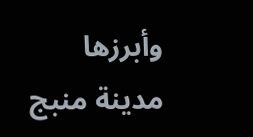وأبرزها مدينة منبج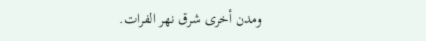ومدن أخرى شرق نهر الفرات.